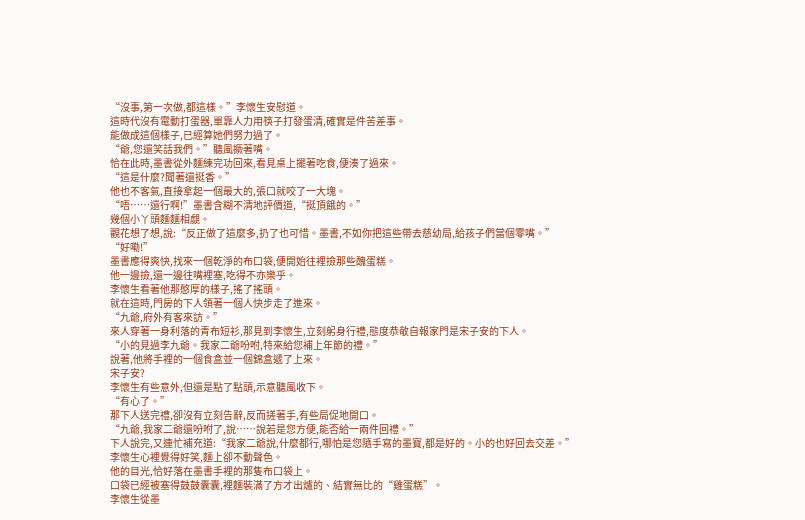“沒事,第一次做,都這樣。”李懷生安慰道。
這時代沒有電動打蛋器,單靠人力用筷子打發蛋清,確實是件苦差事。
能做成這個樣子,已經算她們努力過了。
“爺,您還笑話我們。”聽風撅著嘴。
恰在此時,墨書從外麵練完功回來,看見桌上擺著吃食,便湊了過來。
“這是什麼?聞著還挺香。”
他也不客氣,直接拿起一個最大的,張口就咬了一大塊。
“唔……還行啊!”墨書含糊不清地評價道,“挺頂餓的。”
幾個小丫頭麵麵相覷。
觀花想了想,說:“反正做了這麼多,扔了也可惜。墨書,不如你把這些帶去慈幼局,給孩子們當個零嘴。”
“好嘞!”
墨書應得爽快,找來一個乾淨的布口袋,便開始往裡撿那些醜蛋糕。
他一邊撿,還一邊往嘴裡塞,吃得不亦樂乎。
李懷生看著他那憨厚的樣子,搖了搖頭。
就在這時,門房的下人領著一個人快步走了進來。
“九爺,府外有客來訪。”
來人穿著一身利落的青布短衫,那見到李懷生,立刻躬身行禮,態度恭敬自報家門是宋子安的下人。
“小的見過李九爺。我家二爺吩咐,特來給您補上年節的禮。”
說著,他將手裡的一個食盒並一個錦盒遞了上來。
宋子安?
李懷生有些意外,但還是點了點頭,示意聽風收下。
“有心了。”
那下人送完禮,卻沒有立刻告辭,反而搓著手,有些局促地開口。
“九爺,我家二爺還吩咐了,說……說若是您方便,能否給一兩件回禮。”
下人說完,又連忙補充道:“我家二爺說,什麼都行,哪怕是您隨手寫的墨寶,都是好的。小的也好回去交差。”
李懷生心裡覺得好笑,麵上卻不動聲色。
他的目光,恰好落在墨書手裡的那隻布口袋上。
口袋已經被塞得鼓鼓囊囊,裡麵裝滿了方才出爐的、結實無比的“雞蛋糕”。
李懷生從墨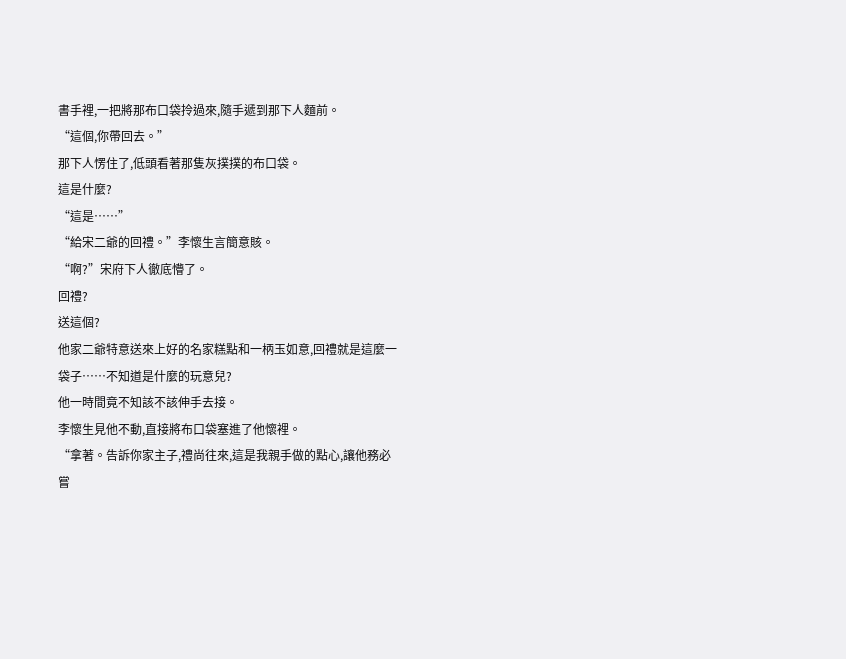書手裡,一把將那布口袋拎過來,隨手遞到那下人麵前。
“這個,你帶回去。”
那下人愣住了,低頭看著那隻灰撲撲的布口袋。
這是什麼?
“這是……”
“給宋二爺的回禮。”李懷生言簡意賅。
“啊?”宋府下人徹底懵了。
回禮?
送這個?
他家二爺特意送來上好的名家糕點和一柄玉如意,回禮就是這麼一袋子……不知道是什麼的玩意兒?
他一時間竟不知該不該伸手去接。
李懷生見他不動,直接將布口袋塞進了他懷裡。
“拿著。告訴你家主子,禮尚往來,這是我親手做的點心,讓他務必嘗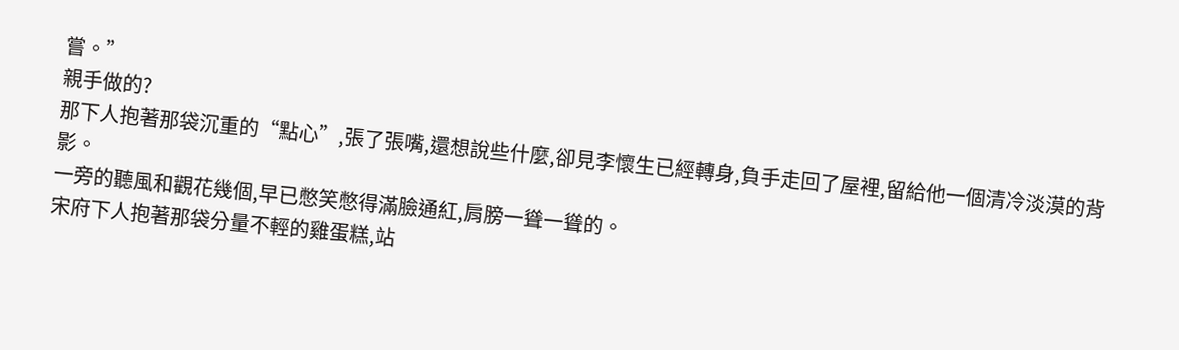嘗。”
親手做的?
那下人抱著那袋沉重的“點心”,張了張嘴,還想說些什麼,卻見李懷生已經轉身,負手走回了屋裡,留給他一個清冷淡漠的背影。
一旁的聽風和觀花幾個,早已憋笑憋得滿臉通紅,肩膀一聳一聳的。
宋府下人抱著那袋分量不輕的雞蛋糕,站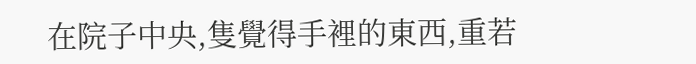在院子中央,隻覺得手裡的東西,重若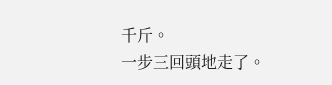千斤。
一步三回頭地走了。